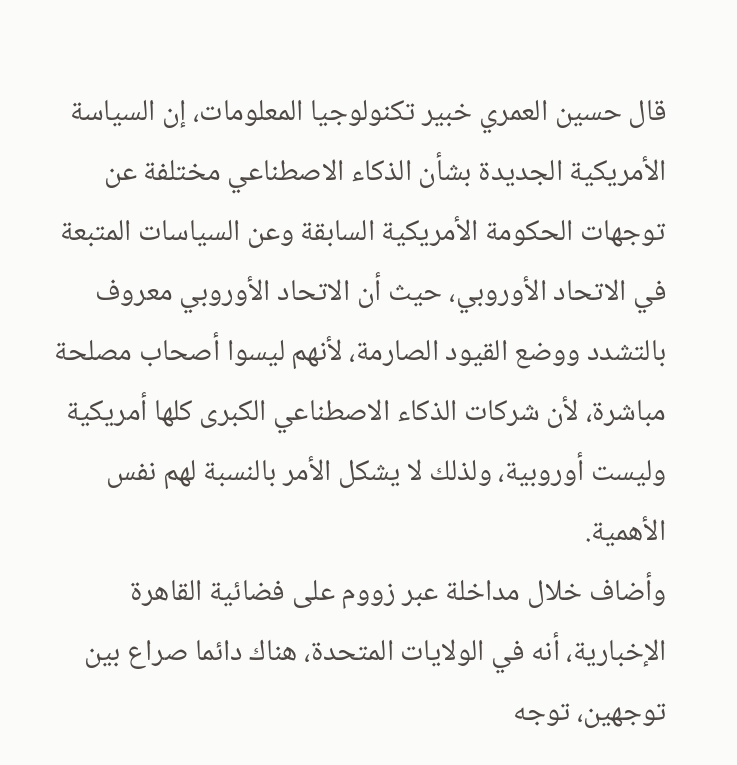قال حسين العمري خبير تكنولوجيا المعلومات، إن السياسة الأمريكية الجديدة بشأن الذكاء الاصطناعي مختلفة عن توجهات الحكومة الأمريكية السابقة وعن السياسات المتبعة في الاتحاد الأوروبي، حيث أن الاتحاد الأوروبي معروف بالتشدد ووضع القيود الصارمة، لأنهم ليسوا أصحاب مصلحة مباشرة، لأن شركات الذكاء الاصطناعي الكبرى كلها أمريكية وليست أوروبية، ولذلك لا يشكل الأمر بالنسبة لهم نفس الأهمية.
وأضاف خلال مداخلة عبر زووم على فضائية القاهرة الإخبارية، أنه في الولايات المتحدة، هناك دائما صراع بين توجهين، توجه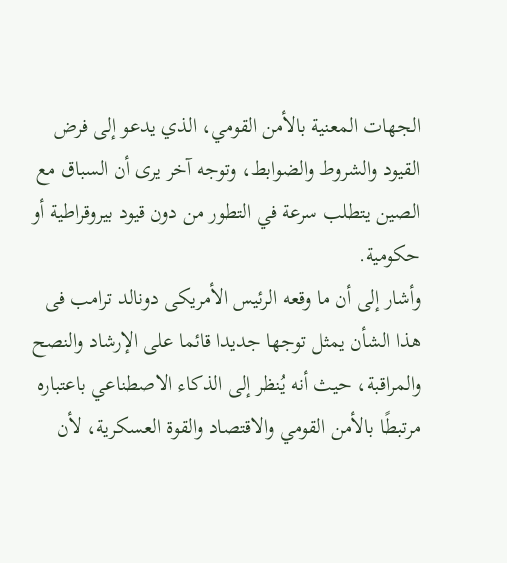الجهات المعنية بالأمن القومي، الذي يدعو إلى فرض القيود والشروط والضوابط، وتوجه آخر يرى أن السباق مع الصين يتطلب سرعة في التطور من دون قيود بيروقراطية أو حكومية.
وأشار إلى أن ما وقعه الرئيس الأمريكى دونالد ترامب فى هذا الشأن يمثل توجها جديدا قائما على الإرشاد والنصح والمراقبة، حيث أنه يُنظر إلى الذكاء الاصطناعي باعتباره مرتبطًا بالأمن القومي والاقتصاد والقوة العسكرية، لأن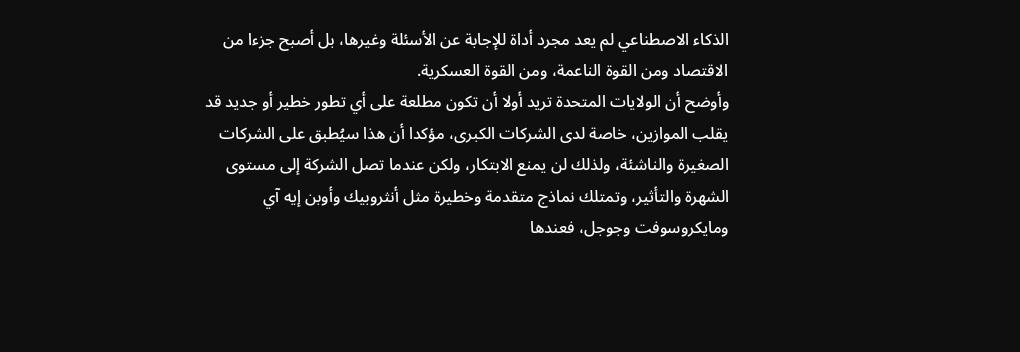الذكاء الاصطناعي لم يعد مجرد أداة للإجابة عن الأسئلة وغيرها، بل أصبح جزءا من الاقتصاد ومن القوة الناعمة، ومن القوة العسكرية.
وأوضح أن الولايات المتحدة تريد أولا أن تكون مطلعة على أي تطور خطير أو جديد قد يقلب الموازين، خاصة لدى الشركات الكبرى، مؤكدا أن هذا سيُطبق على الشركات الصغيرة والناشئة، ولذلك لن يمنع الابتكار، ولكن عندما تصل الشركة إلى مستوى الشهرة والتأثير، وتمتلك نماذج متقدمة وخطيرة مثل أنثروبيك وأوبن إيه آي ومايكروسوفت وجوجل، فعندها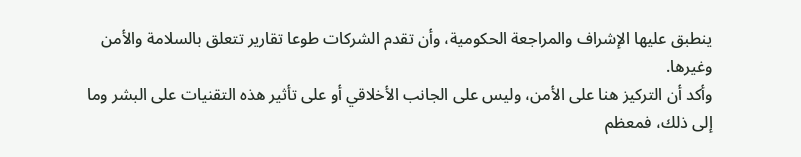ينطبق عليها الإشراف والمراجعة الحكومية، وأن تقدم الشركات طوعا تقارير تتعلق بالسلامة والأمن وغيرها.
وأكد أن التركيز هنا على الأمن، وليس على الجانب الأخلاقي أو على تأثير هذه التقنيات على البشر وما إلى ذلك، فمعظم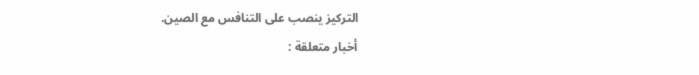التركيز ينصب على التنافس مع الصين.
أخبار متعلقة :